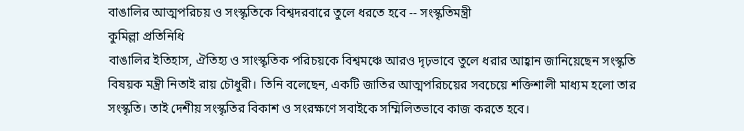বাঙালির আত্মপরিচয় ও সংস্কৃতিকে বিশ্বদরবারে তুলে ধরতে হবে -- সংস্কৃতিমন্ত্রী
কুমিল্লা প্রতিনিধি
বাঙালির ইতিহাস, ঐতিহ্য ও সাংস্কৃতিক পরিচয়কে বিশ্বমঞ্চে আরও দৃঢ়ভাবে তুলে ধরার আহ্বান জানিয়েছেন সংস্কৃতি বিষয়ক মন্ত্রী নিতাই রায় চৌধুরী। তিনি বলেছেন, একটি জাতির আত্মপরিচয়ের সবচেয়ে শক্তিশালী মাধ্যম হলো তার সংস্কৃতি। তাই দেশীয় সংস্কৃতির বিকাশ ও সংরক্ষণে সবাইকে সম্মিলিতভাবে কাজ করতে হবে।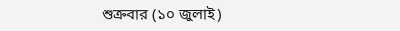শুক্রবার (১০ জুলাই)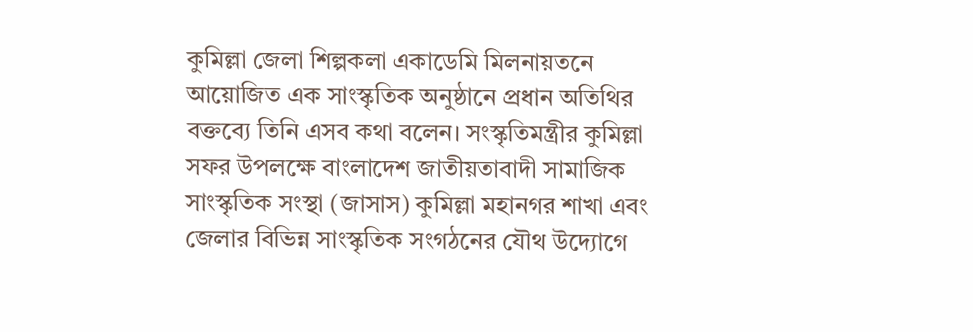কুমিল্লা জেলা শিল্পকলা একাডেমি মিলনায়তনে আয়োজিত এক সাংস্কৃতিক অনুষ্ঠানে প্রধান অতিথির বক্তব্যে তিনি এসব কথা বলেন। সংস্কৃতিমন্ত্রীর কুমিল্লা সফর উপলক্ষে বাংলাদেশ জাতীয়তাবাদী সামাজিক সাংস্কৃতিক সংস্থা (জাসাস) কুমিল্লা মহানগর শাখা এবং জেলার বিভিন্ন সাংস্কৃতিক সংগঠনের যৌথ উদ্যোগে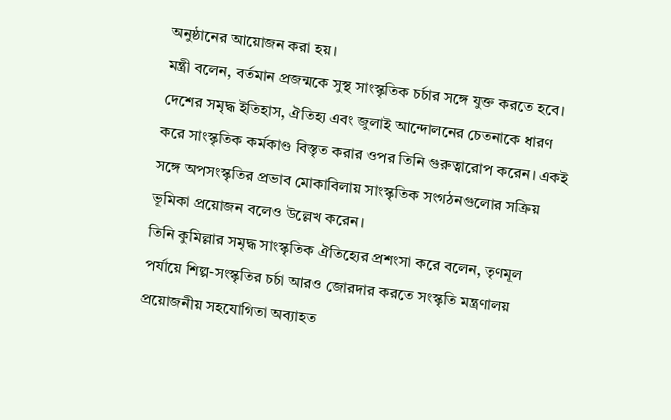অনুষ্ঠানের আয়োজন করা হয়।
মন্ত্রী বলেন, বর্তমান প্রজন্মকে সুস্থ সাংস্কৃতিক চর্চার সঙ্গে যুক্ত করতে হবে। দেশের সমৃদ্ধ ইতিহাস, ঐতিহ্য এবং জুলাই আন্দোলনের চেতনাকে ধারণ করে সাংস্কৃতিক কর্মকাণ্ড বিস্তৃত করার ওপর তিনি গুরুত্বারোপ করেন। একই সঙ্গে অপসংস্কৃতির প্রভাব মোকাবিলায় সাংস্কৃতিক সংগঠনগুলোর সক্রিয় ভূমিকা প্রয়োজন বলেও উল্লেখ করেন।
তিনি কুমিল্লার সমৃদ্ধ সাংস্কৃতিক ঐতিহ্যের প্রশংসা করে বলেন, তৃণমূল পর্যায়ে শিল্প-সংস্কৃতির চর্চা আরও জোরদার করতে সংস্কৃতি মন্ত্রণালয় প্রয়োজনীয় সহযোগিতা অব্যাহত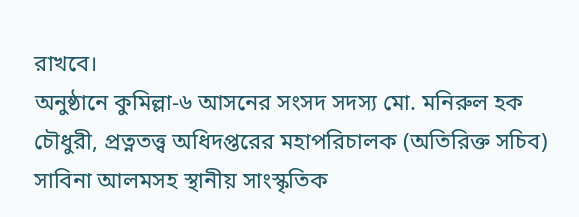রাখবে।
অনুষ্ঠানে কুমিল্লা-৬ আসনের সংসদ সদস্য মো. মনিরুল হক চৌধুরী, প্রত্নতত্ত্ব অধিদপ্তরের মহাপরিচালক (অতিরিক্ত সচিব) সাবিনা আলমসহ স্থানীয় সাংস্কৃতিক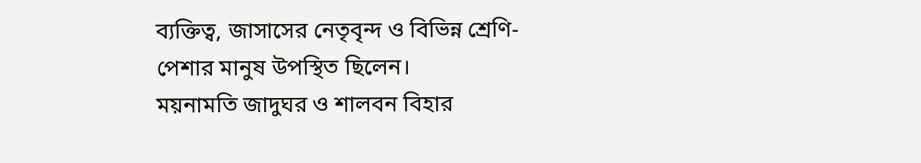ব্যক্তিত্ব, জাসাসের নেতৃবৃন্দ ও বিভিন্ন শ্রেণি-পেশার মানুষ উপস্থিত ছিলেন।
ময়নামতি জাদুঘর ও শালবন বিহার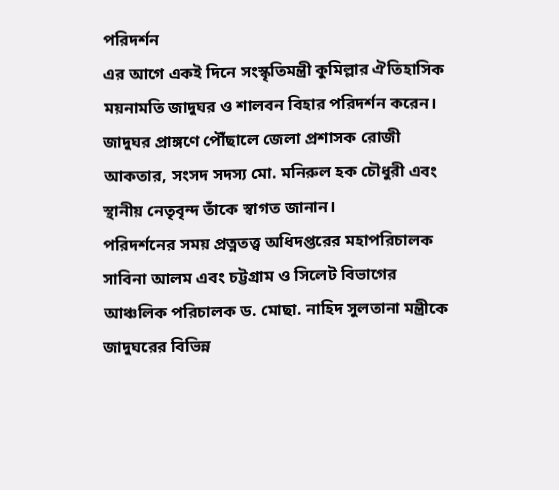পরিদর্শন
এর আগে একই দিনে সংস্কৃতিমন্ত্রী কুমিল্লার ঐতিহাসিক ময়নামতি জাদুঘর ও শালবন বিহার পরিদর্শন করেন। জাদুঘর প্রাঙ্গণে পৌঁছালে জেলা প্রশাসক রোজী আকতার, সংসদ সদস্য মো. মনিরুল হক চৌধুরী এবং স্থানীয় নেতৃবৃন্দ তাঁকে স্বাগত জানান।
পরিদর্শনের সময় প্রত্নতত্ত্ব অধিদপ্তরের মহাপরিচালক সাবিনা আলম এবং চট্টগ্রাম ও সিলেট বিভাগের আঞ্চলিক পরিচালক ড. মোছা. নাহিদ সুলতানা মন্ত্রীকে জাদুঘরের বিভিন্ন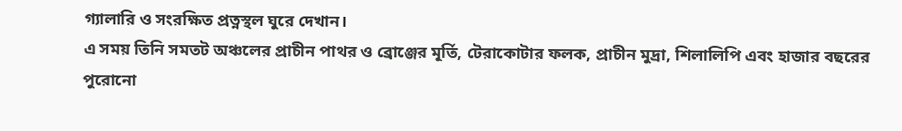গ্যালারি ও সংরক্ষিত প্রত্নস্থল ঘুরে দেখান।
এ সময় তিনি সমতট অঞ্চলের প্রাচীন পাথর ও ব্রোঞ্জের মূর্তি, টেরাকোটার ফলক, প্রাচীন মুদ্রা, শিলালিপি এবং হাজার বছরের পুরোনো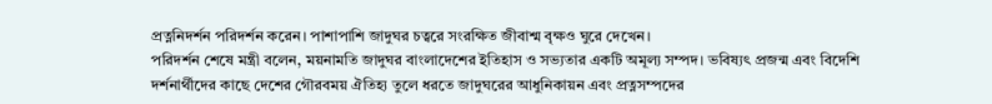প্রত্ননিদর্শন পরিদর্শন করেন। পাশাপাশি জাদুঘর চত্বরে সংরক্ষিত জীবাশ্ম বৃক্ষও ঘুরে দেখেন।
পরিদর্শন শেষে মন্ত্রী বলেন, ময়নামতি জাদুঘর বাংলাদেশের ইতিহাস ও সভ্যতার একটি অমূল্য সম্পদ। ভবিষ্যৎ প্রজন্ম এবং বিদেশি দর্শনার্থীদের কাছে দেশের গৌরবময় ঐতিহ্য তুলে ধরতে জাদুঘরের আধুনিকায়ন এবং প্রত্নসম্পদের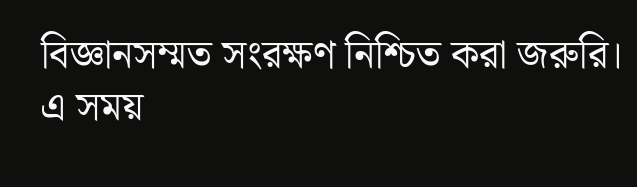বিজ্ঞানসম্মত সংরক্ষণ নিশ্চিত করা জরুরি।
এ সময়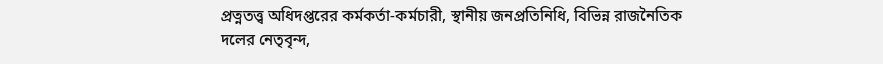প্রত্নতত্ত্ব অধিদপ্তরের কর্মকর্তা-কর্মচারী, স্থানীয় জনপ্রতিনিধি, বিভিন্ন রাজনৈতিক দলের নেতৃবৃন্দ,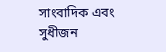সাংবাদিক এবং সুধীজন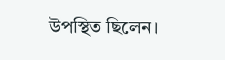উপস্থিত ছিলেন।